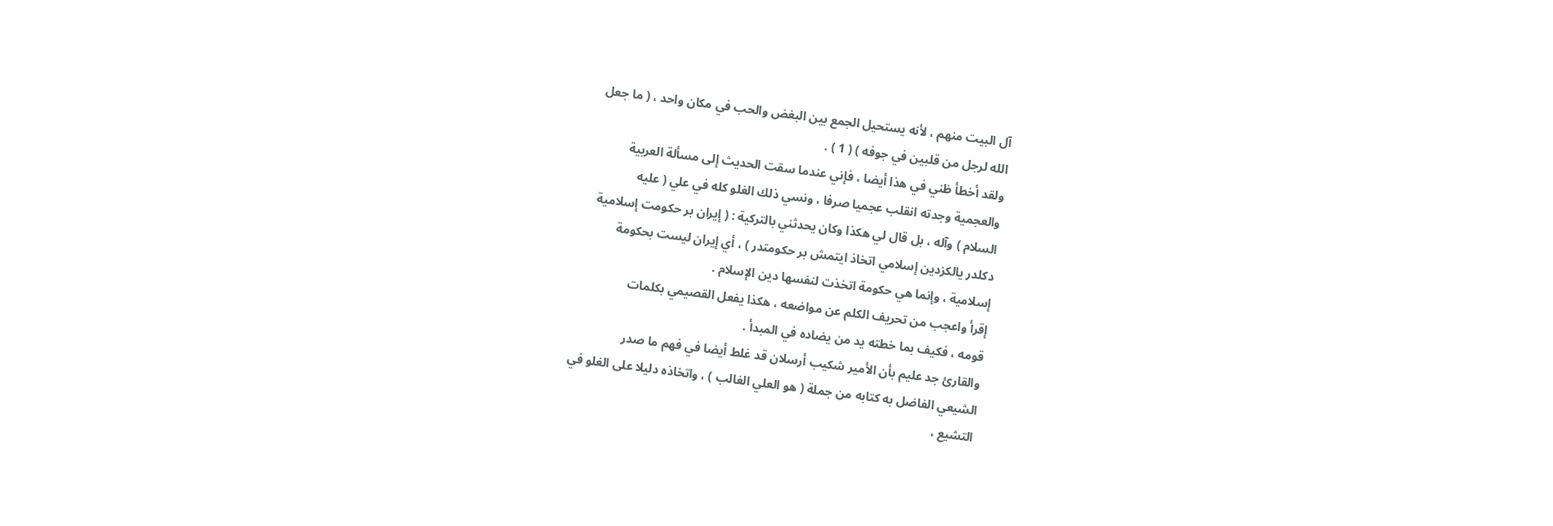آل البيت منهم ، لأنه يستحيل الجمع بين البغض والحب في مكان واحد ، ( ما جعل
الله لرجل من قلبين في جوفه ) ( 1 ) .
ولقد أخطأ ظني في هذا أيضا ، فإني عندما سقت الحديث إلى مسألة العربية
والعجمية وجدته انقلب عجميا صرفا ، ونسي ذلك الغلو كله في علي ( عليه
السلام ) وآله ، بل قال لي هكذا وكان يحدثني بالتركية : ( إيران بر حكومت إسلامية
دكلدر يالكزدين إسلامي اتخاذ ايتمش بر حكومتدر ) ، أي إيران ليست بحكومة
إسلامية ، وإنما هي حكومة اتخذت لنفسها دين الإسلام .
إقرأ واعجب من تحريف الكلم عن مواضعه ، هكذا يفعل القصيمي بكلمات
قومه ، فكيف بما خطته يد من يضاده في المبدأ .
والقارئ جد عليم بأن الأمير شكيب أرسلان قد غلط أيضا في فهم ما صدر
الشيعي الفاضل به كتابه من جملة ( هو العلي الغالب ) ، واتخاذه دليلا على الغلو في
التشيع ،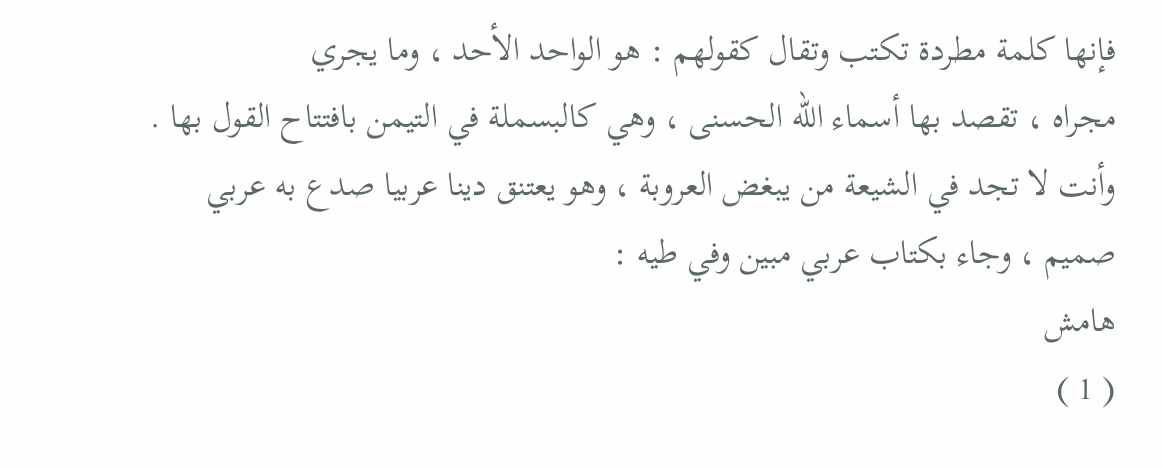فإنها كلمة مطردة تكتب وتقال كقولهم : هو الواحد الأحد ، وما يجري
مجراه ، تقصد بها أسماء الله الحسنى ، وهي كالبسملة في التيمن بافتتاح القول بها .
وأنت لا تجد في الشيعة من يبغض العروبة ، وهو يعتنق دينا عربيا صدع به عربي
صميم ، وجاء بكتاب عربي مبين وفي طيه :
هامش
( 1 )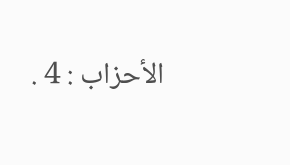الأحزاب : 4 .